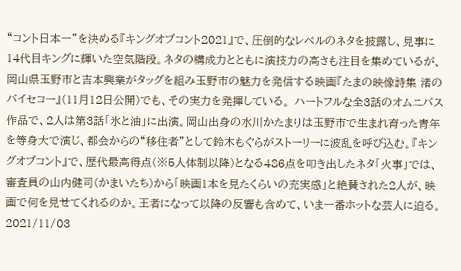“コント日本一”を決める『キングオブコント2021』で、圧倒的なレベルのネタを披露し、見事に14代目キングに輝いた空気階段。ネタの構成力とともに演技力の高さも注目を集めているが、岡山県玉野市と吉本興業がタッグを組み玉野市の魅力を発信する映画『たまの映像詩集 渚のバイセコー』(11月12日公開)でも、その実力を発揮している。 ハートフルな全3話のオムニバス作品で、2人は第3話「氷と油」に出演。岡山出身の水川かたまりは玉野市で生まれ育った青年を等身大で演じ、都会からの“移住者”として鈴木もぐらがストーリーに波乱を呼び込む。『キングオブコント』で、歴代最高得点(※5人体制以降)となる486点を叩き出したネタ「火事」では、審査員の山内健司(かまいたち)から「映画1本を見たくらいの充実感」と絶賛された2人が、映画で何を見せてくれるのか。王者になって以降の反響も含めて、いま一番ホットな芸人に迫る。
2021/11/03